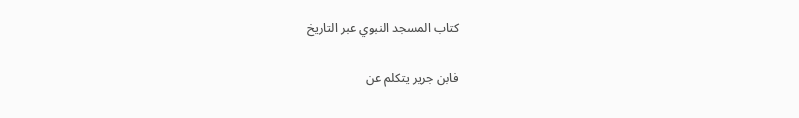كتاب المسجد النبوي عبر التاريخ

فابن جرير يتكلم عن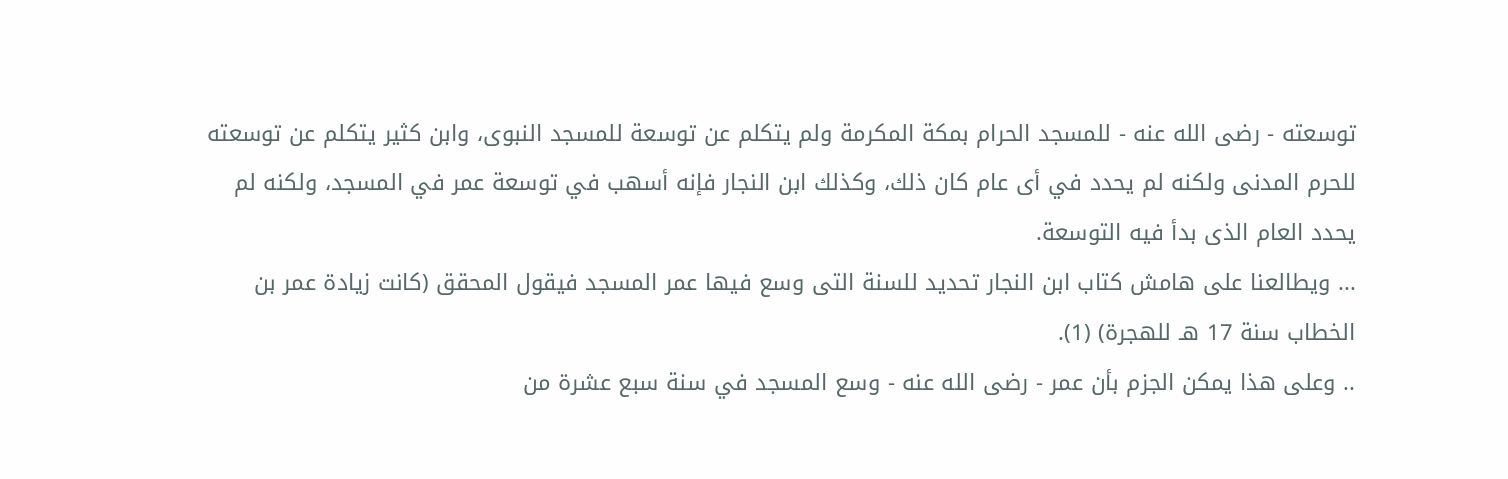توسعته - رضى الله عنه - للمسجد الحرام بمكة المكرمة ولم يتكلم عن توسعة للمسجد النبوى، وابن كثير يتكلم عن توسعته للحرم المدنى ولكنه لم يحدد في أى عام كان ذلك، وكذلك ابن النجار فإنه أسهب في توسعة عمر في المسجد، ولكنه لم يحدد العام الذى بدأ فيه التوسعة.
... ويطالعنا على هامش كتاب ابن النجار تحديد للسنة التى وسع فيها عمر المسجد فيقول المحقق (كانت زيادة عمر بن الخطاب سنة 17 هـ للهجرة) (1).
.. وعلى هذا يمكن الجزم بأن عمر - رضى الله عنه - وسع المسجد في سنة سبع عشرة من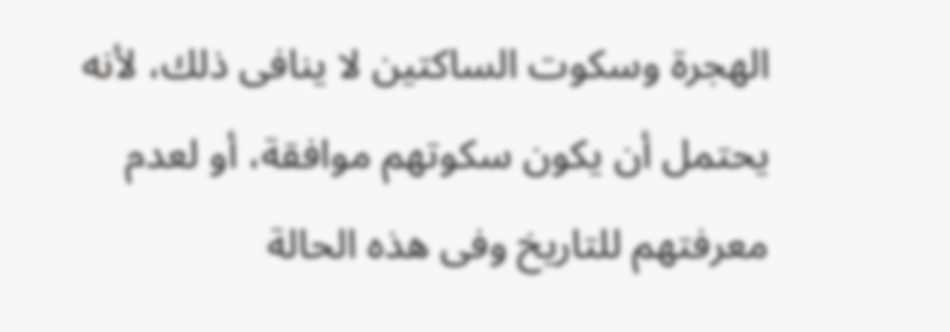الهجرة وسكوت الساكتين لا ينافى ذلك، لأنه يحتمل أن يكون سكوتهم موافقة، أو لعدم معرفتهم للتاريخ وفى هذه الحالة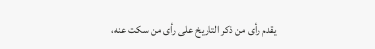يقدم رأى من ذكر التاريخ على رأى من سكت عنه،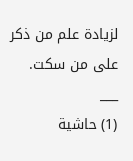لزيادة علم من ذكر على من سكت.
___
(1) حاشية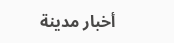أخبار مدينة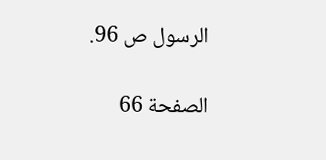الرسول ص 96.

الصفحة 66